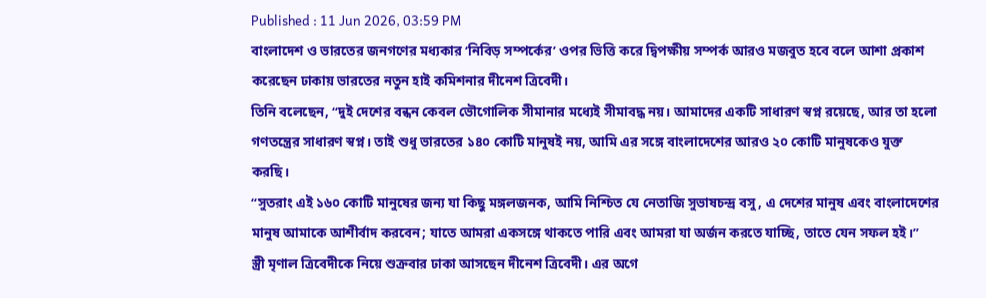Published : 11 Jun 2026, 03:59 PM
বাংলাদেশ ও ভারতের জনগণের মধ্যকার ‘নিবিড় সম্পর্কের’ ওপর ভিত্তি করে দ্বিপক্ষীয় সম্পর্ক আরও মজবুত হবে বলে আশা প্রকাশ করেছেন ঢাকায় ভারতের নতুন হাই কমিশনার দীনেশ ত্রিবেদী।
তিনি বলেছেন, “দুই দেশের বন্ধন কেবল ভৌগোলিক সীমানার মধ্যেই সীমাবদ্ধ নয়। আমাদের একটি সাধারণ স্বপ্ন রয়েছে, আর তা হলো গণতন্ত্রের সাধারণ স্বপ্ন। তাই শুধু ভারতের ১৪০ কোটি মানুষই নয়, আমি এর সঙ্গে বাংলাদেশের আরও ২০ কোটি মানুষকেও যুক্ত করছি।
“সুতরাং এই ১৬০ কোটি মানুষের জন্য যা কিছু মঙ্গলজনক, আমি নিশ্চিত যে নেতাজি সুভাষচন্দ্র বসু, এ দেশের মানুষ এবং বাংলাদেশের মানুষ আমাকে আশীর্বাদ করবেন; যাতে আমরা একসঙ্গে থাকতে পারি এবং আমরা যা অর্জন করতে যাচ্ছি, তাতে যেন সফল হই।”
স্ত্রী মৃণাল ত্রিবেদীকে নিয়ে শুক্রবার ঢাকা আসছেন দীনেশ ত্রিবেদী। এর অগে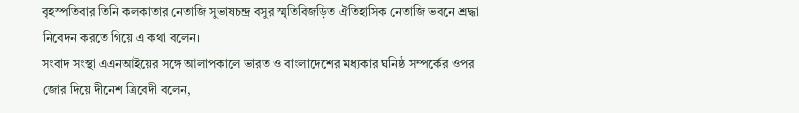বৃহস্পতিবার তিনি কলকাতার নেতাজি সুভাষচন্দ্র বসুর স্মৃতিবিজড়িত ঐতিহাসিক নেতাজি ভবনে শ্রদ্ধা নিবেদন করতে গিয়ে এ কথা বলেন।
সংবাদ সংস্থা এএনআইয়ের সঙ্গে আলাপকালে ভারত ও বাংলাদেশের মধ্যকার ঘনিষ্ঠ সম্পর্কের ওপর জোর দিয়ে দীনেশ ত্রিবেদী বলেন,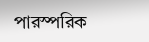পারস্পরিক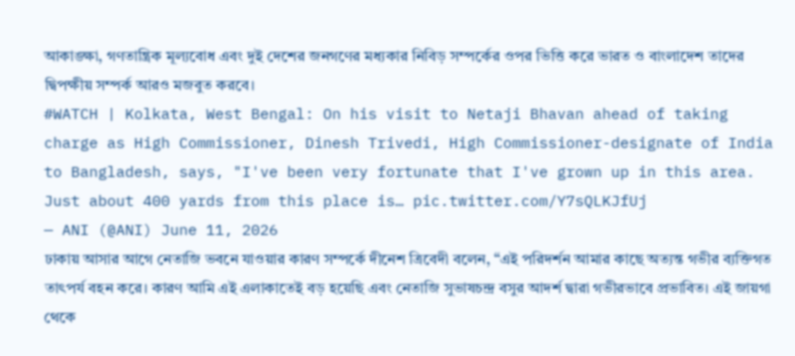আকাঙ্ক্ষা, গণতান্ত্রিক মূল্যবোধ এবং দুই দেশের জনগণের মধ্যকার নিবিড় সম্পর্কের ওপর ভিত্তি করে ভারত ও বাংলাদেশ তাদের দ্বিপক্ষীয় সম্পর্ক আরও মজবুত করবে।
#WATCH | Kolkata, West Bengal: On his visit to Netaji Bhavan ahead of taking charge as High Commissioner, Dinesh Trivedi, High Commissioner-designate of India to Bangladesh, says, "I've been very fortunate that I've grown up in this area. Just about 400 yards from this place is… pic.twitter.com/Y7sQLKJfUj
— ANI (@ANI) June 11, 2026
ঢাকায় আসার আগে নেতাজি ভবনে যাওয়ার কারণ সম্পর্কে দীনেশ ত্রিবেদী বলেন, “এই পরিদর্শন আমার কাছে অত্যন্ত গভীর ব্যক্তিগত তাৎপর্য বহন করে। কারণ আমি এই এলাকাতেই বড় হয়েছি এবং নেতাজি সুভাষচন্দ্র বসুর আদর্শ দ্বারা গভীরভাবে প্রভাবিত। এই জায়গা থেকে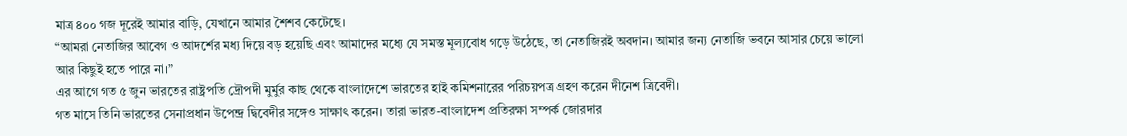মাত্র ৪০০ গজ দূরেই আমার বাড়ি, যেখানে আমার শৈশব কেটেছে।
“আমরা নেতাজির আবেগ ও আদর্শের মধ্য দিয়ে বড় হয়েছি এবং আমাদের মধ্যে যে সমস্ত মূল্যবোধ গড়ে উঠেছে, তা নেতাজিরই অবদান। আমার জন্য নেতাজি ভবনে আসার চেয়ে ভালো আর কিছুই হতে পারে না।”
এর আগে গত ৫ জুন ভারতের রাষ্ট্রপতি দ্রৌপদী মুর্মুর কাছ থেকে বাংলাদেশে ভারতের হাই কমিশনারের পরিচয়পত্র গ্রহণ করেন দীনেশ ত্রিবেদী।
গত মাসে তিনি ভারতের সেনাপ্রধান উপেন্দ্র দ্বিবেদীর সঙ্গেও সাক্ষাৎ করেন। তারা ভারত-বাংলাদেশ প্রতিরক্ষা সম্পর্ক জোরদার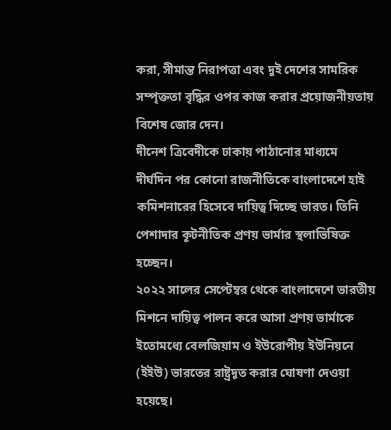করা, সীমান্ত নিরাপত্তা এবং দুই দেশের সামরিক সম্পৃক্ততা বৃদ্ধির ওপর কাজ করার প্রয়োজনীয়তায় বিশেষ জোর দেন।
দীনেশ ত্রিবেদীকে ঢাকায় পাঠানোর মাধ্যমে দীর্ঘদিন পর কোনো রাজনীতিকে বাংলাদেশে হাই কমিশনারের হিসেবে দায়িত্ব দিচ্ছে ভারত। তিনি পেশাদার কূটনীতিক প্রণয় ভার্মার স্থলাভিষিক্ত হচ্ছেন।
২০২২ সালের সেপ্টেম্বর থেকে বাংলাদেশে ভারতীয় মিশনে দায়িত্ব পালন করে আসা প্রণয় ভার্মাকে ইতোমধ্যে বেলজিয়াম ও ইউরোপীয় ইউনিয়নে (ইইউ) ভারতের রাষ্ট্রদূত করার ঘোষণা দেওয়া হয়েছে।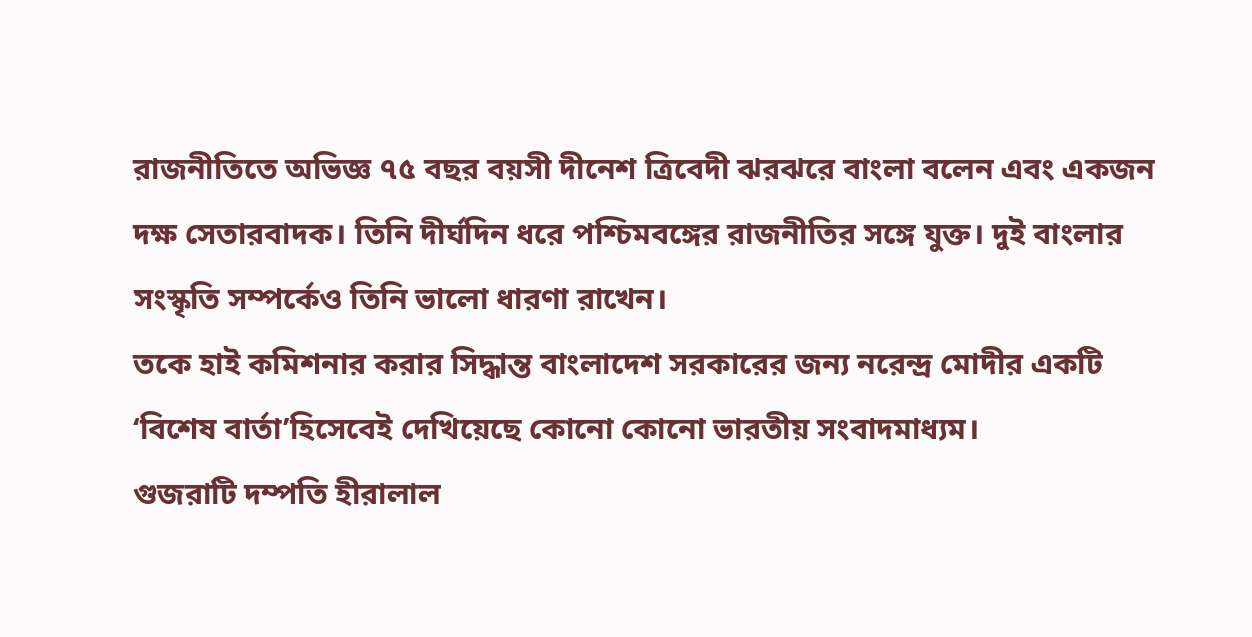রাজনীতিতে অভিজ্ঞ ৭৫ বছর বয়সী দীনেশ ত্রিবেদী ঝরঝরে বাংলা বলেন এবং একজন দক্ষ সেতারবাদক। তিনি দীর্ঘদিন ধরে পশ্চিমবঙ্গের রাজনীতির সঙ্গে যুক্ত। দুই বাংলার সংস্কৃতি সম্পর্কেও তিনি ভালো ধারণা রাখেন।
তকে হাই কমিশনার করার সিদ্ধান্ত বাংলাদেশ সরকারের জন্য নরেন্দ্র মোদীর একটি ‘বিশেষ বার্তা’হিসেবেই দেখিয়েছে কোনো কোনো ভারতীয় সংবাদমাধ্যম।
গুজরাটি দম্পতি হীরালাল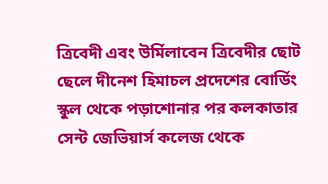ত্রিবেদী এবং উর্মিলাবেন ত্রিবেদীর ছোট ছেলে দীনেশ হিমাচল প্রদেশের বোর্ডিং স্কুল থেকে পড়াশোনার পর কলকাতার সেন্ট জেভিয়ার্স কলেজ থেকে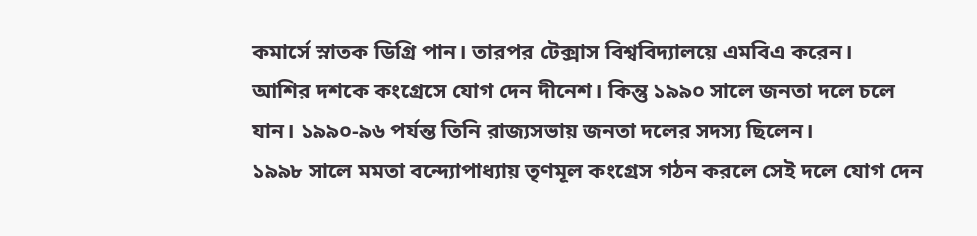কমার্সে স্নাতক ডিগ্রি পান। তারপর টেক্সাস বিশ্ববিদ্যালয়ে এমবিএ করেন।
আশির দশকে কংগ্রেসে যোগ দেন দীনেশ। কিন্তু ১৯৯০ সালে জনতা দলে চলে যান। ১৯৯০-৯৬ পর্যন্ত তিনি রাজ্যসভায় জনতা দলের সদস্য ছিলেন।
১৯৯৮ সালে মমতা বন্দ্যোপাধ্যায় তৃণমূল কংগ্রেস গঠন করলে সেই দলে যোগ দেন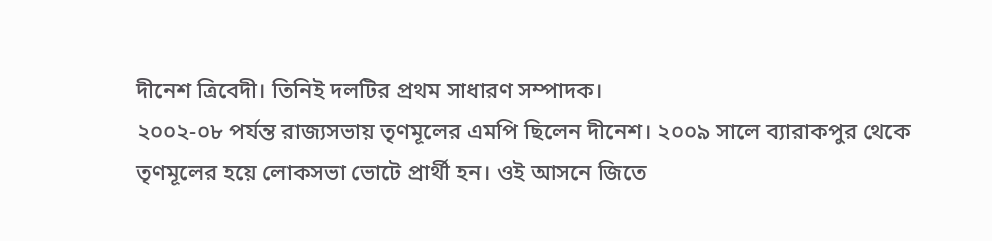দীনেশ ত্রিবেদী। তিনিই দলটির প্রথম সাধারণ সম্পাদক।
২০০২-০৮ পর্যন্ত রাজ্যসভায় তৃণমূলের এমপি ছিলেন দীনেশ। ২০০৯ সালে ব্যারাকপুর থেকে তৃণমূলের হয়ে লোকসভা ভোটে প্রার্থী হন। ওই আসনে জিতে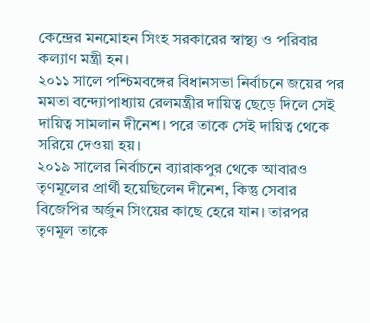কেন্দ্রের মনমোহন সিংহ সরকারের স্বাস্থ্য ও পরিবার কল্যাণ মন্ত্রী হন।
২০১১ সালে পশ্চিমবঙ্গের বিধানসভা নির্বাচনে জয়ের পর মমতা বন্দ্যোপাধ্যায় রেলমন্ত্রীর দায়িত্ব ছেড়ে দিলে সেই দায়িত্ব সামলান দীনেশ। পরে তাকে সেই দায়িত্ব থেকে সরিয়ে দেওয়া হয়।
২০১৯ সালের নির্বাচনে ব্যারাকপুর থেকে আবারও তৃণমূলের প্রার্থী হয়েছিলেন দীনেশ, কিন্তু সেবার বিজেপির অর্জুন সিংয়ের কাছে হেরে যান। তারপর তৃণমূল তাকে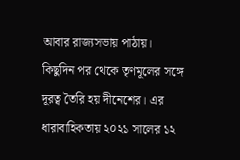আবার রাজ্যসভায় পাঠায়।
কিছুদিন পর থেকে তৃণমূলের সঙ্গে দূরত্ব তৈরি হয় দীনেশের। এর ধারাবাহিকতায় ২০২১ সালের ১২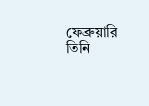ফেব্রুয়ারি তিনি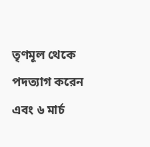তৃণমূল থেকে পদত্যাগ করেন এবং ৬ মার্চ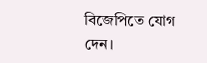বিজেপিতে যোগ দেন।